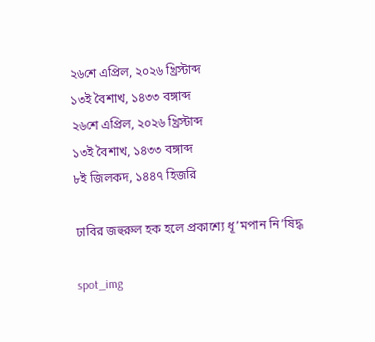২৬শে এপ্রিল, ২০২৬ খ্রিস্টাব্দ
১৩ই বৈশাখ, ১৪৩৩ বঙ্গাব্দ
২৬শে এপ্রিল, ২০২৬ খ্রিস্টাব্দ
১৩ই বৈশাখ, ১৪৩৩ বঙ্গাব্দ
৮ই জিলকদ, ১৪৪৭ হিজরি

ঢাবির জহুরুল হক হলে প্রকাশ্যে ধূ’মপান নি’ষিদ্ধ

spot_img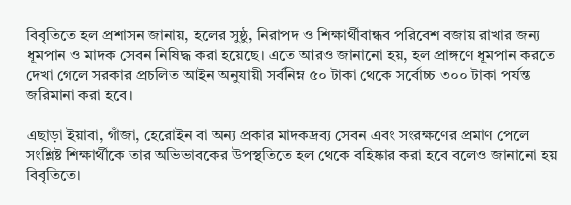বিবৃতিতে হল প্রশাসন জানায়, হলের সুষ্ঠু, নিরাপদ ও শিক্ষার্থীবান্ধব পরিবেশ বজায় রাখার জন্য ধূমপান ও মাদক সেবন নিষিদ্ধ করা হয়েছে। এতে আরও জানানো হয়, হল প্রাঙ্গণে ধূমপান করতে দেখা গেলে সরকার প্রচলিত আইন অনুযায়ী সর্বনিম্ন ৫০ টাকা থেকে সর্বোচ্চ ৩০০ টাকা পর্যন্ত জরিমানা করা হবে।

এছাড়া ইয়াবা, গাঁজা, হেরোইন বা অন্য প্রকার মাদকদ্রব্য সেবন এবং সংরক্ষণের প্রমাণ পেলে সংশ্লিষ্ট শিক্ষার্থীকে তার অভিভাবকের উপস্থতিতে হল থেকে বহিষ্কার করা হবে বলেও জানানো হয় বিবৃতিতে।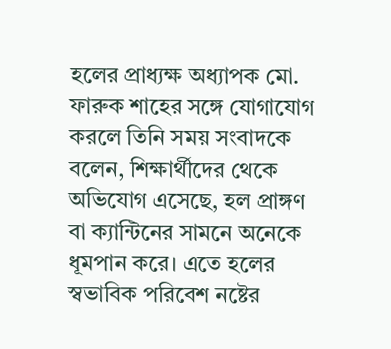হলের প্রাধ্যক্ষ অধ্যাপক মো. ফারুক শাহের সঙ্গে যোগাযোগ করলে তিনি সময় সংবাদকে বলেন, শিক্ষার্থীদের থেকে অভিযোগ এসেছে, হল প্রাঙ্গণ বা ক্যান্টিনের সামনে অনেকে ধূমপান করে। এতে হলের স্বভাবিক পরিবেশ নষ্টের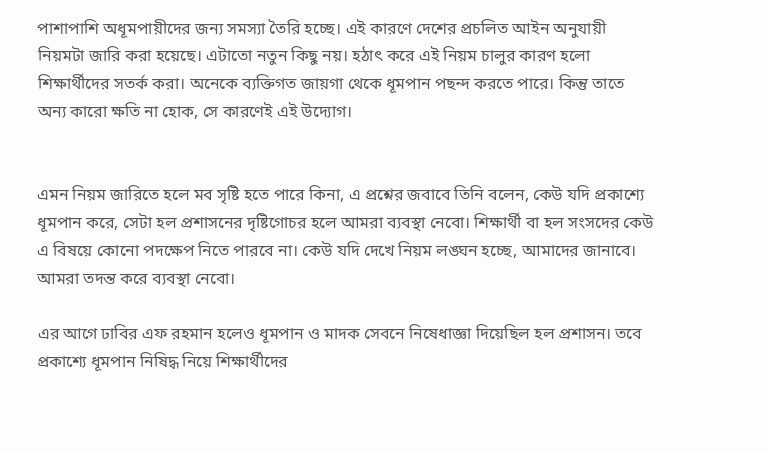পাশাপাশি অধূমপায়ীদের জন্য সমস্যা তৈরি হচ্ছে। এই কারণে দেশের প্রচলিত আইন অনুযায়ী নিয়মটা জারি করা হয়েছে। এটাতো নতুন কিছু নয়। হঠাৎ করে এই নিয়ম চালুর কারণ হলো শিক্ষার্থীদের সতর্ক করা। অনেকে ব্যক্তিগত জায়গা থেকে ধূমপান পছন্দ করতে পারে। কিন্তু তাতে অন্য কারো ক্ষতি না হোক, সে কারণেই এই উদ্যোগ।


এমন নিয়ম জারিতে হলে মব সৃষ্টি হতে পারে কিনা, এ প্রশ্নের জবাবে তিনি বলেন, কেউ যদি প্রকাশ্যে ধূমপান করে, সেটা হল প্রশাসনের দৃষ্টিগোচর হলে আমরা ব্যবস্থা নেবো। শিক্ষার্থী বা হল সংসদের কেউ এ বিষয়ে কোনো পদক্ষেপ নিতে পারবে না। কেউ যদি দেখে নিয়ম লঙ্ঘন হচ্ছে, আমাদের জানাবে। আমরা তদন্ত করে ব্যবস্থা নেবো।

এর আগে ঢাবির এফ রহমান হলেও ধূমপান ও মাদক সেবনে নিষেধাজ্ঞা দিয়েছিল হল প্রশাসন। তবে প্রকাশ্যে ধূমপান নিষিদ্ধ নিয়ে শিক্ষার্থীদের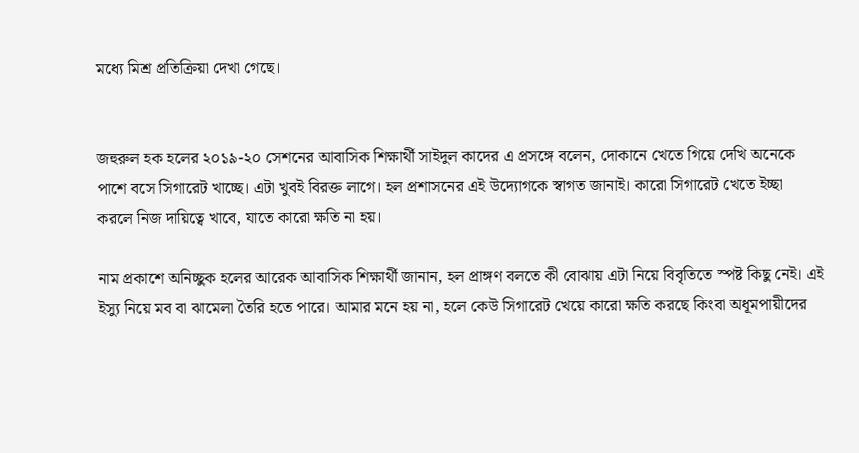মধ্যে মিশ্র প্রতিক্রিয়া দেখা গেছে।


জহুরুল হক হলের ২০১৯-২০ সেশনের আবাসিক শিক্ষার্থী সাইদুল কাদের এ প্রসঙ্গে বলেন, দোকানে খেতে গিয়ে দেখি অনেকে পাশে বসে সিগারেট খাচ্ছে। এটা খুবই বিরক্ত লাগে। হল প্রশাসনের এই উদ্যোগকে স্বাগত জানাই। কারো সিগারেট খেতে ইচ্ছা করলে নিজ দায়িত্বে খাবে, যাতে কারো ক্ষতি না হয়।

নাম প্রকাশে অনিচ্ছুক হলের আরেক আবাসিক শিক্ষার্থী জানান, হল প্রাঙ্গণ বলতে কী বোঝায় এটা নিয়ে বিবৃতিতে স্পষ্ট কিছু নেই। এই ইস্যু নিয়ে মব বা ঝামেলা তৈরি হতে পারে। আমার মনে হয় না, হলে কেউ সিগারেট খেয়ে কারো ক্ষতি করছে কিংবা অধূমপায়ীদের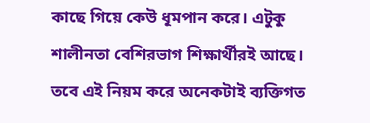কাছে গিয়ে কেউ ধূমপান করে। এটুকু শালীনতা বেশিরভাগ শিক্ষার্থীরই আছে। তবে এই নিয়ম করে অনেকটাই ব্যক্তিগত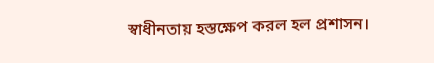স্বাধীনতায় হস্তক্ষেপ করল হল প্রশাসন।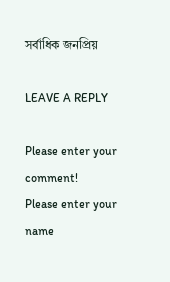সর্বাধিক জনপ্রিয়

LEAVE A REPLY

Please enter your comment!
Please enter your name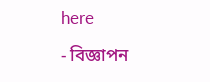here

- বিজ্ঞাপন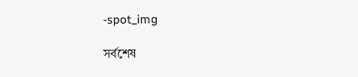-spot_img

সর্বশেষ